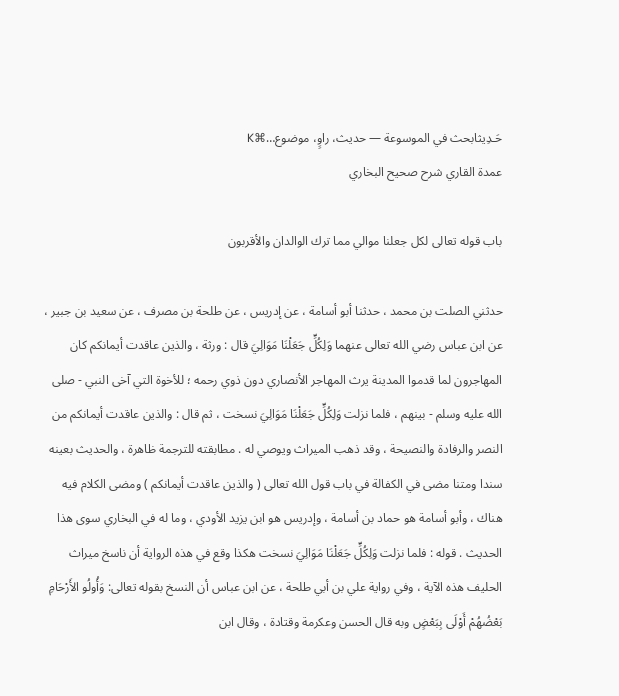حَـدِيثابحث في الموسوعة — حديث، راوٍ، موضوع…⌘K
عمدة القاري شرح صحيح البخاري

باب قوله تعالى لكل جعلنا موالي مما ترك الوالدان والأقربون

حدثني الصلت بن محمد ، حدثنا أبو أسامة ، عن إدريس ، عن طلحة بن مصرف ، عن سعيد بن جبير ، عن ابن عباس رضي الله تعالى عنهما وَلِكُلٍّ جَعَلْنَا مَوَالِيَ قال : ورثة ، والذين عاقدت أيمانكم كان المهاجرون لما قدموا المدينة يرث المهاجر الأنصاري دون ذوي رحمه ؛ للأخوة التي آخى النبي - صلى الله عليه وسلم - بينهم ، فلما نزلت وَلِكُلٍّ جَعَلْنَا مَوَالِيَ نسخت ، ثم قال : والذين عاقدت أيمانكم من النصر والرفادة والنصيحة ، وقد ذهب الميراث ويوصي له . مطابقته للترجمة ظاهرة ، والحديث بعينه سندا ومتنا مضى في الكفالة في باب قول الله تعالى ( والذين عاقدت أيمانكم ) ومضى الكلام فيه هناك ، وأبو أسامة هو حماد بن أسامة ، وإدريس هو ابن يزيد الأودي ، وما له في البخاري سوى هذا الحديث . قوله : فلما نزلت وَلِكُلٍّ جَعَلْنَا مَوَالِيَ نسخت هكذا وقع في هذه الرواية أن ناسخ ميراث الحليف هذه الآية ، وفي رواية علي بن أبي طلحة ، عن ابن عباس أن النسخ بقوله تعالى: وَأُولُو الأَرْحَامِ بَعْضُهُمْ أَوْلَى بِبَعْضٍ وبه قال الحسن وعكرمة وقتادة ، وقال ابن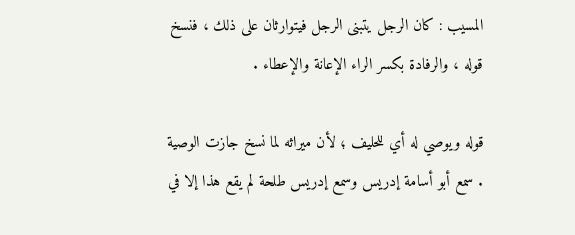المسيب : كان الرجل يتبنى الرجل فيتوارثان على ذلك ، فنسخ قوله ، والرفادة بكسر الراء الإعانة والإعطاء .

قوله ويوصي له أي للحليف ؛ لأن ميراثه لما نسخ جازت الوصية . سمع أبو أسامة إدريس وسمع إدريس طلحة لم يقع هذا إلا في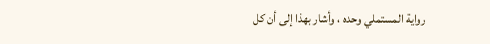رواية المستملي وحده ، وأشار بهذا إلى أن كل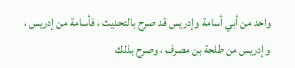واحد من أبي أسامة وإدريس قد صرح بالتحديث ، فأسامة من إدريس ، وإدريس من طلحة بن مصرف ، وصرح بذلك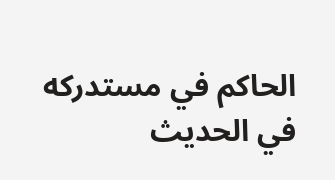الحاكم في مستدركه في الحديث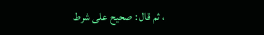، ثم قال : صحيح على شرط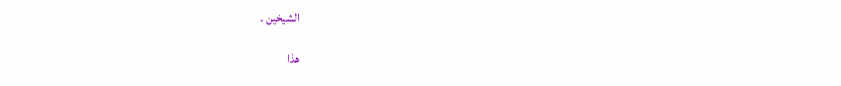الشيخين .

هذا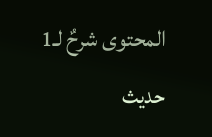المحتوى شرحٌ لـ1 حديث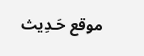موقع حَـدِيث